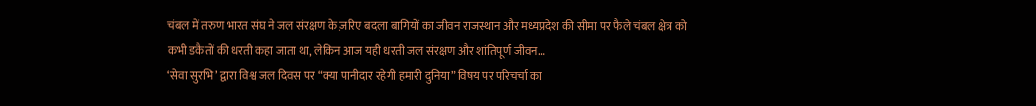चंबल में तरुण भारत संघ ने जल संरक्षण के ज़रिए बदला बागियों का जीवन राजस्थान और मध्यप्रदेश की सीमा पर फैले चंबल क्षेत्र को कभी डकैतों की धरती कहा जाता था, लेकिन आज यही धरती जल संरक्षण और शांतिपूर्ण जीवन…
‘सेवा सुरभि’ द्वारा विश्व जल दिवस पर “क्या पानीदार रहेगी हमारी दुनिया” विषय पर परिचर्चा का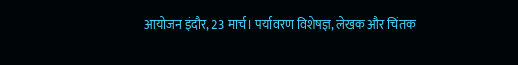आयोजन इंदौर, 23 मार्च। पर्यावरण विशेषज्ञ, लेखक और चिंतक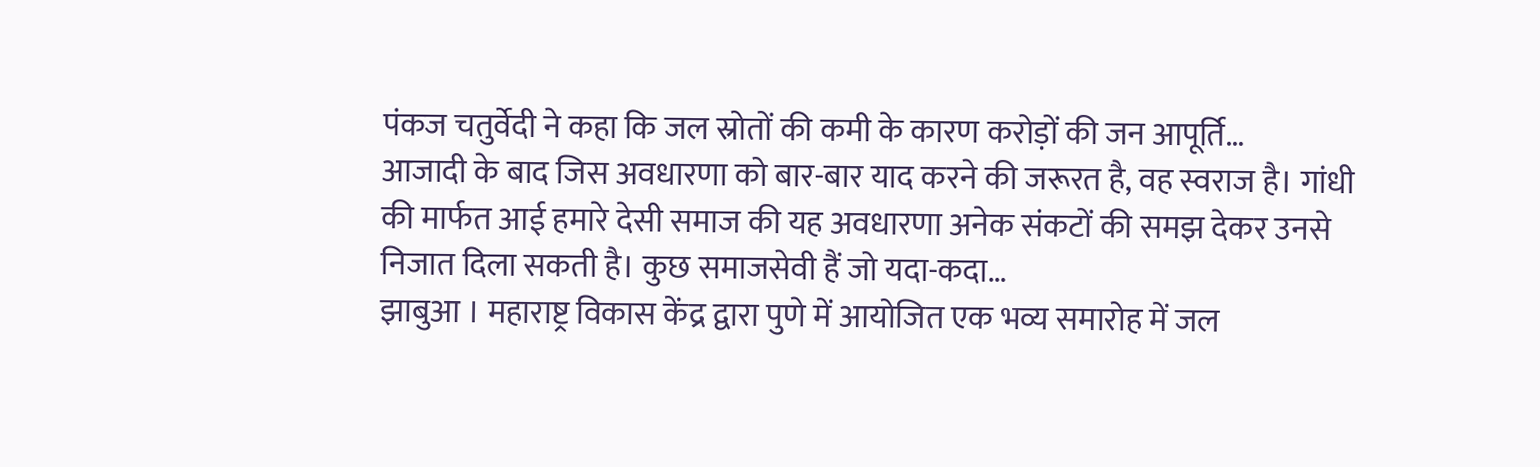पंकज चतुर्वेदी ने कहा कि जल स्रोतों की कमी के कारण करोड़ों की जन आपूर्ति…
आजादी के बाद जिस अवधारणा को बार-बार याद करने की जरूरत है, वह स्वराज है। गांधी की मार्फत आई हमारे देसी समाज की यह अवधारणा अनेक संकटों की समझ देकर उनसे निजात दिला सकती है। कुछ समाजसेवी हैं जो यदा-कदा…
झाबुआ । महाराष्ट्र विकास केंद्र द्वारा पुणे में आयोजित एक भव्य समारोह में जल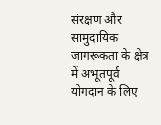संरक्षण और सामुदायिक जागरूकता के क्षेत्र में अभूतपूर्व योगदान के लिए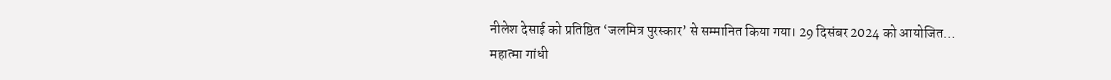नीलेश देसाई को प्रतिष्ठित ‘जलमित्र पुरस्कार’ से सम्मानित किया गया। 29 दिसंबर 2024 को आयोजित…
महात्मा गांधी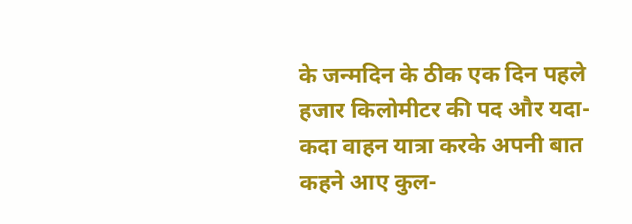के जन्मदिन के ठीक एक दिन पहले हजार किलोमीटर की पद और यदा-कदा वाहन यात्रा करके अपनी बात कहने आए कुल-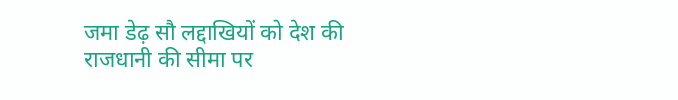जमा डेढ़ सौ लद्दाखियों को देश की राजधानी की सीमा पर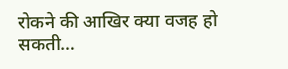रोकने की आखिर क्या वजह हो सकती…